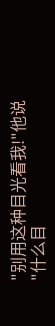"别用这种目光看我!"他说
"什么目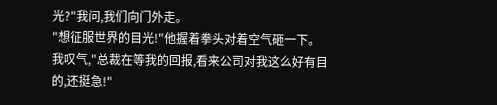光?"我问,我们向门外走。
"想征服世界的目光!"他握着拳头对着空气砸一下。
我叹气,"总裁在等我的回报,看来公司对我这么好有目的,还挺急!"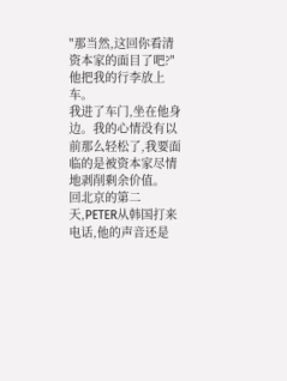"那当然,这回你看清资本家的面目了吧?"他把我的行李放上车。
我进了车门,坐在他身边。我的心情没有以前那么轻松了,我要面临的是被资本家尽情地剥削剩余价值。
回北京的第二天,PETER从韩国打来电话,他的声音还是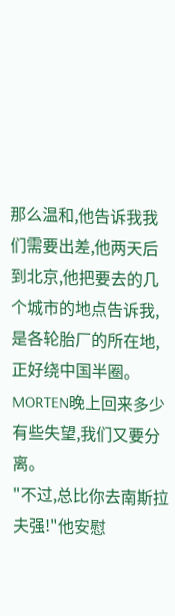那么温和,他告诉我我们需要出差,他两天后到北京,他把要去的几个城市的地点告诉我,是各轮胎厂的所在地,正好绕中国半圈。
MORTEN晚上回来多少有些失望,我们又要分离。
"不过,总比你去南斯拉夫强!"他安慰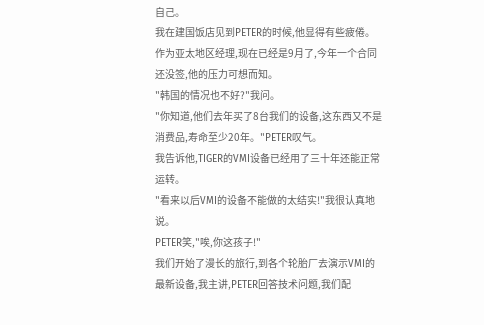自己。
我在建国饭店见到PETER的时候,他显得有些疲倦。作为亚太地区经理,现在已经是9月了,今年一个合同还没签,他的压力可想而知。
"韩国的情况也不好?"我问。
"你知道,他们去年买了8台我们的设备,这东西又不是消费品,寿命至少20年。"PETER叹气。
我告诉他,TIGER的VMI设备已经用了三十年还能正常运转。
"看来以后VMI的设备不能做的太结实!"我很认真地说。
PETER笑,"唉,你这孩子!"
我们开始了漫长的旅行,到各个轮胎厂去演示VMI的最新设备,我主讲,PETER回答技术问题,我们配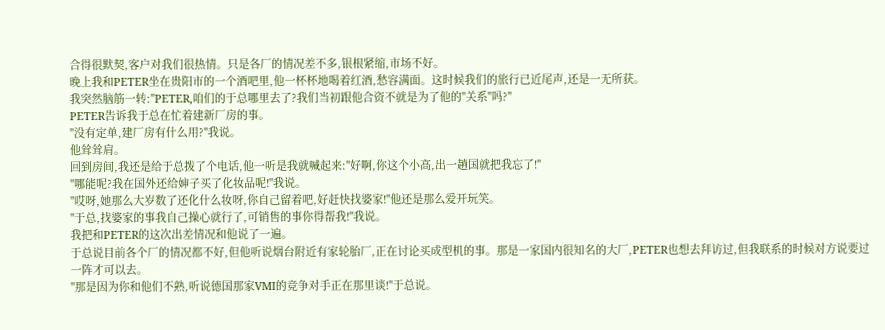合得很默契,客户对我们很热情。只是各厂的情况差不多,银根紧缩,市场不好。
晚上我和PETER坐在贵阳市的一个酒吧里,他一杯杯地喝着红酒,愁容满面。这时候我们的旅行已近尾声,还是一无所获。
我突然脑筋一转:"PETER,咱们的于总哪里去了?我们当初跟他合资不就是为了他的"关系"吗?"
PETER告诉我于总在忙着建新厂房的事。
"没有定单,建厂房有什么用?"我说。
他耸耸肩。
回到房间,我还是给于总拨了个电话,他一听是我就喊起来:"好啊,你这个小高,出一趟国就把我忘了!"
"哪能呢?我在国外还给婶子买了化妆品呢!"我说。
"哎呀,她那么大岁数了还化什么妆呀,你自己留着吧,好赶快找婆家!"他还是那么爱开玩笑。
"于总,找婆家的事我自己操心就行了,可销售的事你得帮我!"我说。
我把和PETER的这次出差情况和他说了一遍。
于总说目前各个厂的情况都不好,但他听说烟台附近有家轮胎厂,正在讨论买成型机的事。那是一家国内很知名的大厂,PETER也想去拜访过,但我联系的时候对方说要过一阵才可以去。
"那是因为你和他们不熟,听说德国那家VMI的竞争对手正在那里谈!"于总说。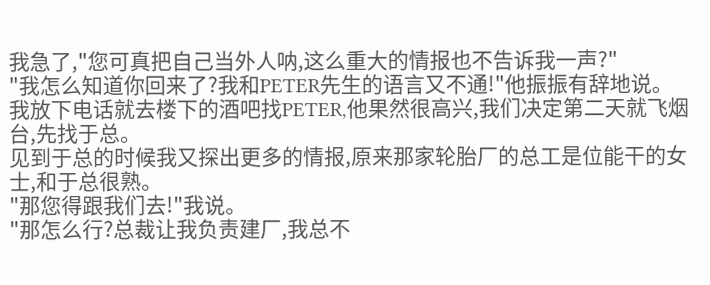我急了,"您可真把自己当外人呐,这么重大的情报也不告诉我一声?"
"我怎么知道你回来了?我和PETER先生的语言又不通!"他振振有辞地说。
我放下电话就去楼下的酒吧找PETER,他果然很高兴,我们决定第二天就飞烟台,先找于总。
见到于总的时候我又探出更多的情报,原来那家轮胎厂的总工是位能干的女士,和于总很熟。
"那您得跟我们去!"我说。
"那怎么行?总裁让我负责建厂,我总不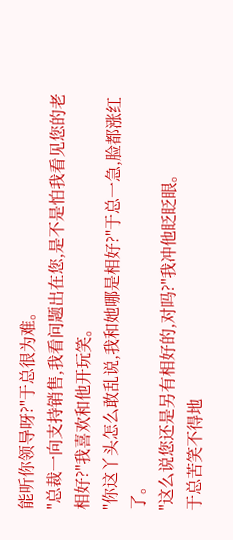能听你领导呀?"于总很为难。
"总裁一向支持销售,我看问题出在您,是不是怕我看见您的老相好?"我喜欢和他开玩笑。
"你这丫头怎么敢乱说,我和她哪是相好?"于总一急,脸都涨红了。
"这么说您还是另有相好的,对吗?"我冲他眨眨眼。
于总苦笑不得地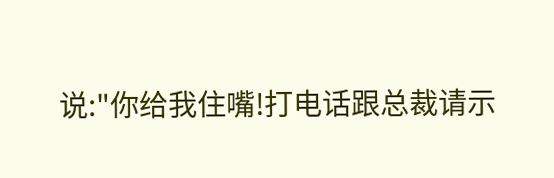说:"你给我住嘴!打电话跟总裁请示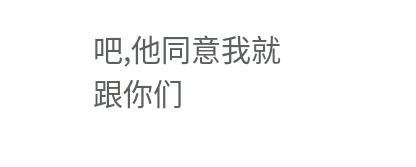吧,他同意我就跟你们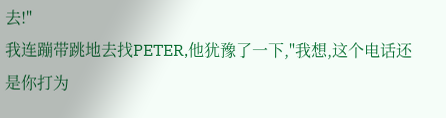去!"
我连蹦带跳地去找PETER,他犹豫了一下,"我想,这个电话还是你打为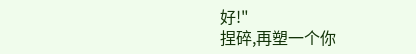好!"
捏碎,再塑一个你